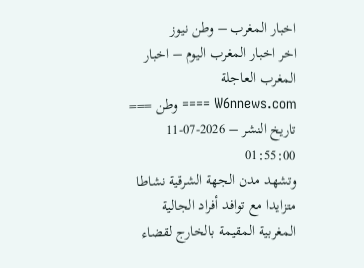اخبار المغرب – وطن نيوز
اخر اخبار المغرب اليوم – اخبار المغرب العاجلة
W6nnews.com ==== وطن === تاريخ النشر – 2026-07-11 01:55:00
وتشهد مدن الجهة الشرقية نشاطا متزايدا مع توافد أفراد الجالية المغربية المقيمة بالخارج لقضاء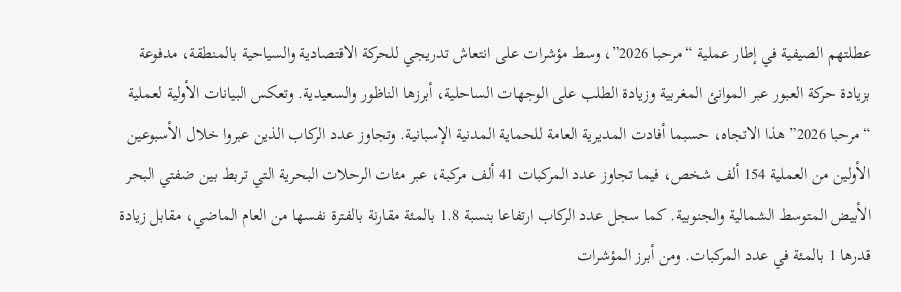عطلتهم الصيفية في إطار عملية “مرحبا 2026”، وسط مؤشرات على انتعاش تدريجي للحركة الاقتصادية والسياحية بالمنطقة، مدفوعة بزيادة حركة العبور عبر الموانئ المغربية وزيادة الطلب على الوجهات الساحلية، أبرزها الناظور والسعيدية. وتعكس البيانات الأولية لعملية “مرحبا 2026” هذا الاتجاه، حسبما أفادت المديرية العامة للحماية المدنية الإسبانية. وتجاوز عدد الركاب الذين عبروا خلال الأسبوعين الأولين من العملية 154 ألف شخص، فيما تجاوز عدد المركبات 41 ألف مركبة، عبر مئات الرحلات البحرية التي تربط بين ضفتي البحر الأبيض المتوسط الشمالية والجنوبية. كما سجل عدد الركاب ارتفاعا بنسبة 1.8 بالمئة مقارنة بالفترة نفسها من العام الماضي، مقابل زيادة قدرها 1 بالمئة في عدد المركبات. ومن أبرز المؤشرات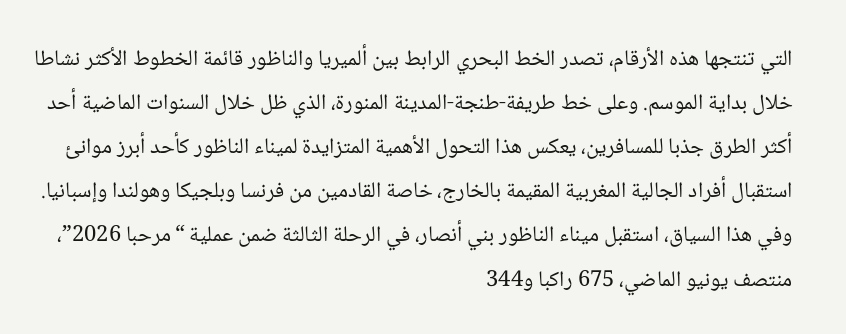التي تنتجها هذه الأرقام، تصدر الخط البحري الرابط بين ألميريا والناظور قائمة الخطوط الأكثر نشاطا خلال بداية الموسم. وعلى خط طريفة-طنجة-المدينة المنورة، الذي ظل خلال السنوات الماضية أحد أكثر الطرق جذبا للمسافرين، يعكس هذا التحول الأهمية المتزايدة لميناء الناظور كأحد أبرز موانئ استقبال أفراد الجالية المغربية المقيمة بالخارج، خاصة القادمين من فرنسا وبلجيكا وهولندا وإسبانيا. وفي هذا السياق، استقبل ميناء الناظور بني أنصار، في الرحلة الثالثة ضمن عملية “مرحبا 2026”، منتصف يونيو الماضي، 675 راكبا و344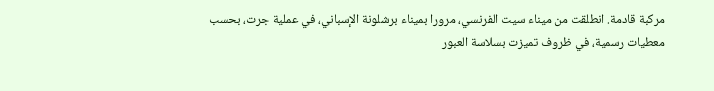مركبة قادمة. انطلقت من ميناء سيت الفرنسي، مرورا بميناء برشلونة الإسباني، في عملية جرت، بحسب معطيات رسمية، في ظروف تميزت بسلاسة العبور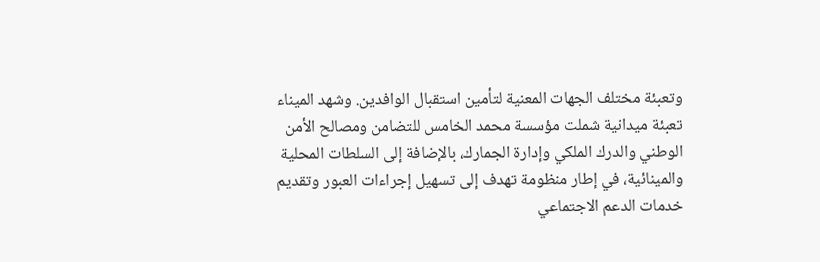وتعبئة مختلف الجهات المعنية لتأمين استقبال الوافدين. وشهد الميناء تعبئة ميدانية شملت مؤسسة محمد الخامس للتضامن ومصالح الأمن الوطني والدرك الملكي وإدارة الجمارك، بالإضافة إلى السلطات المحلية والمينائية، في إطار منظومة تهدف إلى تسهيل إجراءات العبور وتقديم خدمات الدعم الاجتماعي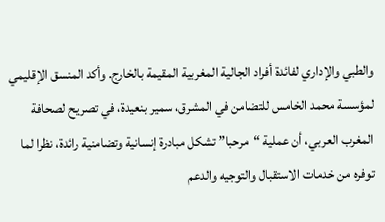والطبي والإداري لفائدة أفراد الجالية المغربية المقيمة بالخارج. وأكد المنسق الإقليمي لمؤسسة محمد الخامس للتضامن في المشرق، سمير بنعيدة، في تصريح لصحافة المغرب العربي، أن عملية “مرحبا” تشكل مبادرة إنسانية وتضامنية رائدة، نظرا لما توفره من خدمات الاستقبال والتوجيه والدعم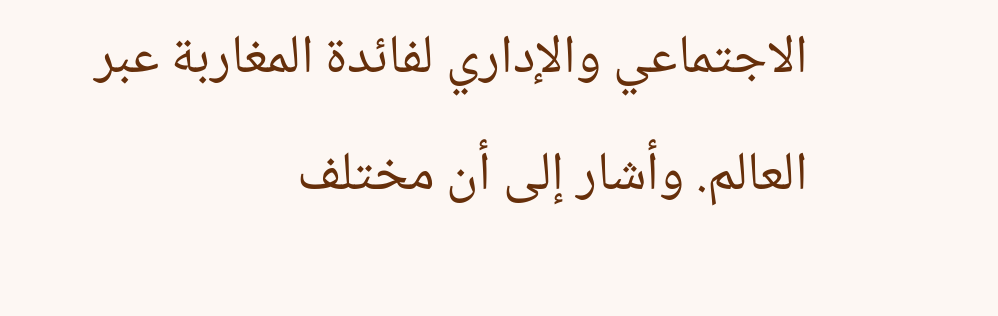الاجتماعي والإداري لفائدة المغاربة عبر العالم. وأشار إلى أن مختلف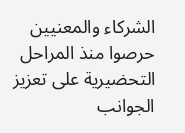الشركاء والمعنيين حرصوا منذ المراحل التحضيرية على تعزيز الجوانب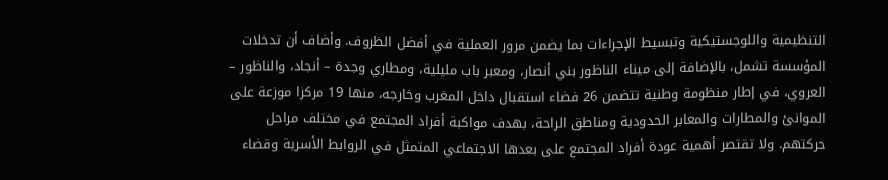التنظيمية واللوجستيكية وتبسيط الإجراءات بما يضمن مرور العملية في أفضل الظروف. وأضاف أن تدخلات المؤسسة تشمل، بالإضافة إلى ميناء الناظور بني أنصار، ومعبر باب مليلية، ومطاري وجدة – أنجاد، والناظور – العروي، في إطار منظومة وطنية تتضمن 26 فضاء استقبال داخل المغرب وخارجه، منها 19 مركزا موزعة على الموانئ والمطارات والمعابر الحدودية ومناطق الراحة، بهدف مواكبة أفراد المجتمع في مختلف مراحل حركتهم. ولا تقتصر أهمية عودة أفراد المجتمع على بعدها الاجتماعي المتمثل في الروابط الأسرية وقضاء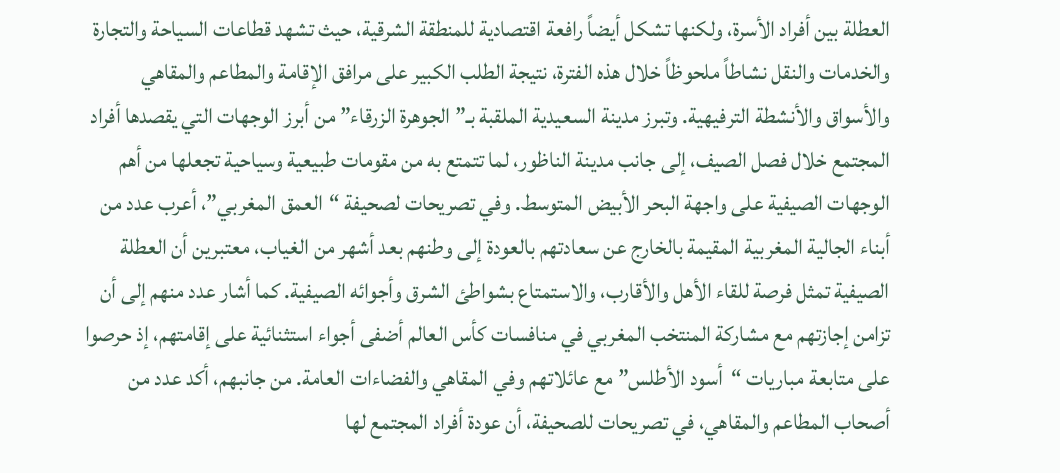العطلة بين أفراد الأسرة، ولكنها تشكل أيضاً رافعة اقتصادية للمنطقة الشرقية، حيث تشهد قطاعات السياحة والتجارة والخدمات والنقل نشاطاً ملحوظاً خلال هذه الفترة، نتيجة الطلب الكبير على مرافق الإقامة والمطاعم والمقاهي والأسواق والأنشطة الترفيهية. وتبرز مدينة السعيدية الملقبة بـ”الجوهرة الزرقاء” من أبرز الوجهات التي يقصدها أفراد المجتمع خلال فصل الصيف، إلى جانب مدينة الناظور، لما تتمتع به من مقومات طبيعية وسياحية تجعلها من أهم الوجهات الصيفية على واجهة البحر الأبيض المتوسط. وفي تصريحات لصحيفة “العمق المغربي”، أعرب عدد من أبناء الجالية المغربية المقيمة بالخارج عن سعادتهم بالعودة إلى وطنهم بعد أشهر من الغياب، معتبرين أن العطلة الصيفية تمثل فرصة للقاء الأهل والأقارب، والاستمتاع بشواطئ الشرق وأجوائه الصيفية. كما أشار عدد منهم إلى أن تزامن إجازتهم مع مشاركة المنتخب المغربي في منافسات كأس العالم أضفى أجواء استثنائية على إقامتهم، إذ حرصوا على متابعة مباريات “أسود الأطلس” مع عائلاتهم وفي المقاهي والفضاءات العامة. من جانبهم، أكد عدد من أصحاب المطاعم والمقاهي، في تصريحات للصحيفة، أن عودة أفراد المجتمع لها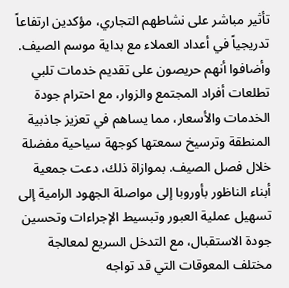تأثير مباشر على نشاطهم التجاري، مؤكدين ارتفاعاً تدريجياً في أعداد العملاء مع بداية موسم الصيف. وأضافوا أنهم حريصون على تقديم خدمات تلبي تطلعات أفراد المجتمع والزوار، مع احترام جودة الخدمات والأسعار، مما يساهم في تعزيز جاذبية المنطقة وترسيخ سمعتها كوجهة سياحية مفضلة خلال فصل الصيف. بموازاة ذلك، دعت جمعية أبناء الناظور بأوروبا إلى مواصلة الجهود الرامية إلى تسهيل عملية العبور وتبسيط الإجراءات وتحسين جودة الاستقبال، مع التدخل السريع لمعالجة مختلف المعوقات التي قد تواجه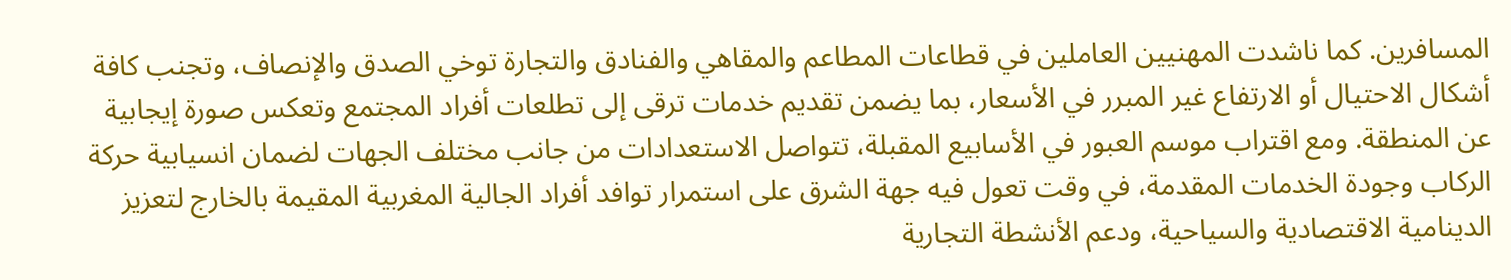المسافرين. كما ناشدت المهنيين العاملين في قطاعات المطاعم والمقاهي والفنادق والتجارة توخي الصدق والإنصاف، وتجنب كافة أشكال الاحتيال أو الارتفاع غير المبرر في الأسعار، بما يضمن تقديم خدمات ترقى إلى تطلعات أفراد المجتمع وتعكس صورة إيجابية عن المنطقة. ومع اقتراب موسم العبور في الأسابيع المقبلة، تتواصل الاستعدادات من جانب مختلف الجهات لضمان انسيابية حركة الركاب وجودة الخدمات المقدمة، في وقت تعول فيه جهة الشرق على استمرار توافد أفراد الجالية المغربية المقيمة بالخارج لتعزيز الدينامية الاقتصادية والسياحية، ودعم الأنشطة التجارية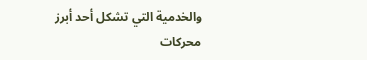والخدمية التي تشكل أحد أبرز محركات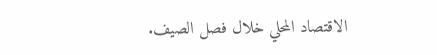الاقتصاد المحلي خلال فصل الصيف.